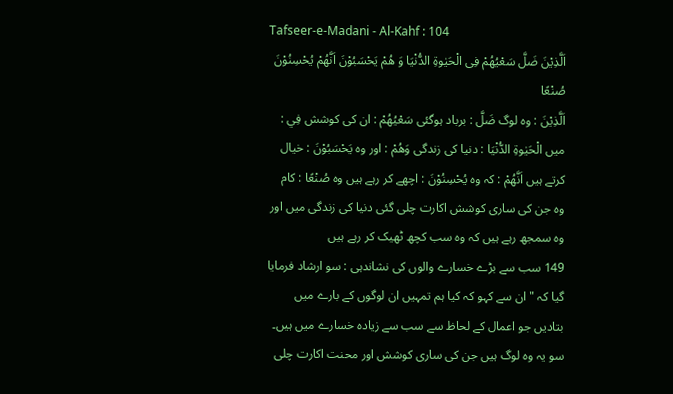Tafseer-e-Madani - Al-Kahf : 104
اَلَّذِیْنَ ضَلَّ سَعْیُهُمْ فِی الْحَیٰوةِ الدُّنْیَا وَ هُمْ یَحْسَبُوْنَ اَنَّهُمْ یُحْسِنُوْنَ صُنْعًا
اَلَّذِيْنَ : وہ لوگ ضَلَّ : برباد ہوگئی سَعْيُهُمْ : ان کی کوشش فِي : میں الْحَيٰوةِ الدُّنْيَا : دنیا کی زندگی وَهُمْ : اور وہ يَحْسَبُوْنَ : خیال کرتے ہیں اَنَّهُمْ : کہ وہ يُحْسِنُوْنَ : اچھے کر رہے ہیں وہ صُنْعًا : کام
وہ جن کی ساری کوشش اکارت چلی گئی دنیا کی زندگی میں اور وہ سمجھ رہے ہیں کہ وہ سب کچھ ٹھیک کر رہے ہیں
149 سب سے بڑے خسارے والوں کی نشاندہی : سو ارشاد فرمایا گیا کہ " ان سے کہو کہ کیا ہم تمہیں ان لوگوں کے بارے میں بتادیں جو اعمال کے لحاظ سے سب سے زیادہ خسارے میں ہیں۔ سو یہ وہ لوگ ہیں جن کی ساری کوشش اور محنت اکارت چلی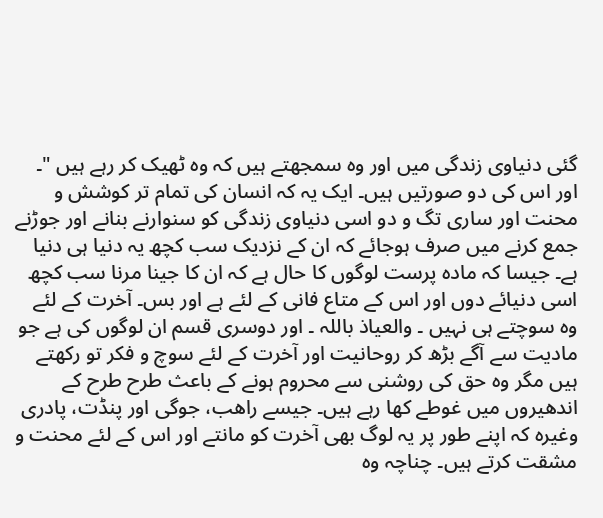گئی دنیاوی زندگی میں اور وہ سمجھتے ہیں کہ وہ ٹھیک کر رہے ہیں "۔ اور اس کی دو صورتیں ہیں۔ ایک یہ کہ انسان کی تمام تر کوشش و محنت اور ساری تگ و دو اسی دنیاوی زندگی کو سنوارنے بنانے اور جوڑنے جمع کرنے میں صرف ہوجائے کہ ان کے نزدیک سب کچھ یہ دنیا ہی دنیا ہے۔ جیسا کہ مادہ پرست لوگوں کا حال ہے کہ ان کا جینا مرنا سب کچھ اسی دنیائے دوں اور اس کے متاع فانی کے لئے ہے اور بس۔ آخرت کے لئے وہ سوچتے ہی نہیں ۔ والعیاذ باللہ ۔ اور دوسری قسم ان لوگوں کی ہے جو مادیت سے آگے بڑھ کر روحانیت اور آخرت کے لئے سوچ و فکر تو رکھتے ہیں مگر وہ حق کی روشنی سے محروم ہونے کے باعث طرح طرح کے اندھیروں میں غوطے کھا رہے ہیں۔ جیسے راھب، جوگی اور پنڈت، پادری وغیرہ کہ اپنے طور پر یہ لوگ بھی آخرت کو مانتے اور اس کے لئے محنت و مشقت کرتے ہیں۔ چناچہ وہ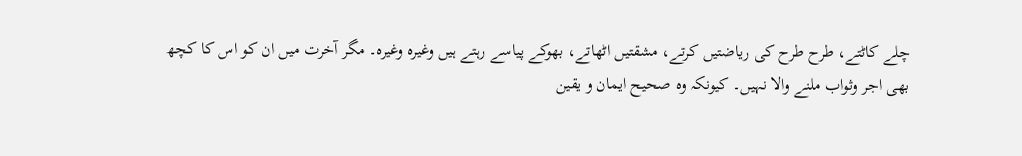چلے کاٹتے، طرح طرح کی ریاضتیں کرتے، مشقتیں اٹھاتے، بھوکے پیاسے رہتے ہیں وغیرہ وغیرہ۔ مگر آخرت میں ان کو اس کا کچھ بھی اجر وثواب ملنے والا نہیں۔ کیونکہ وہ صحیح ایمان و یقین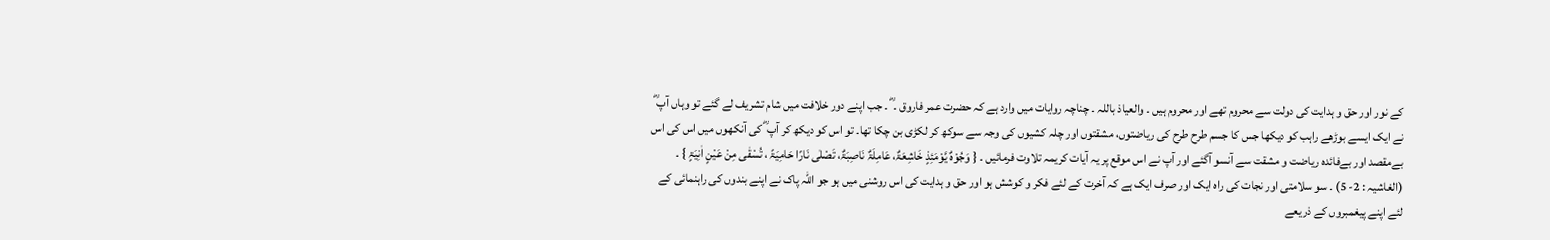کے نور اور حق و ہدایت کی دولت سے محروم تھے اور محروم ہیں ۔ والعیاذ باللہ ۔ چناچہ روایات میں وارد ہے کہ حضرت عمر فاروق ۔ ؓ ۔ جب اپنے دور خلافت میں شام تشریف لے گئے تو وہاں آپ ؓ نے ایک ایسے بوڑھے راہب کو دیکھا جس کا جسم طرح طرح کی ریاضتوں، مشقتوں اور چلہ کشیوں کی وجہ سے سوکھ کر لکڑی بن چکا تھا۔ تو اس کو دیکھ کر آپ ؓ کی آنکھوں میں اس کی اس بےمقصد اور بےفائدہ ریاضت و مشقت سے آنسو آگئے اور آپ نے اس موقع پر یہ آیات کریمہ تلاوت فرمائیں ۔ { وَجُوْہٌ یَّوْمَئِذٍ خَاشِعَۃٌ، عَامِلَۃٌ نَاصِبَۃٌ، تَصْلٰی نَارًا حَامِیَۃً ، تُسْقٰی مِنْ عَیْنٍ اٰنِیَۃٍ } ۔ (الغاشیہ : 2- 5) ۔ سو سلامتی اور نجات کی راہ ایک اور صرف ایک ہے کہ آخرت کے لئے فکر و کوشش ہو اور حق و ہدایت کی اس روشنی میں ہو جو اللہ پاک نے اپنے بندوں کی راہنمائی کے لئے اپنے پیغمبروں کے ذریعے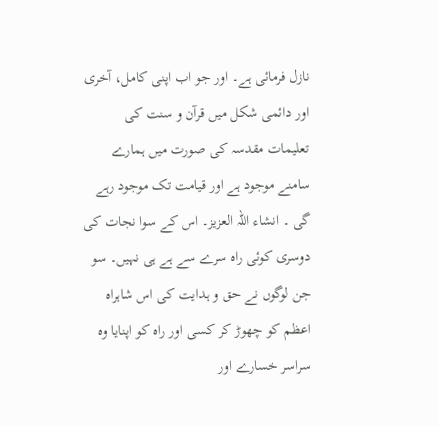نازل فرمائی ہے۔ اور جو اب اپنی کامل، آخری اور دائمی شکل میں قرآن و سنت کی تعلیمات مقدسہ کی صورت میں ہمارے سامنے موجود ہے اور قیامت تک موجود رہے گی ۔ انشاء اللہ العزیز۔ اس کے سوا نجات کی دوسری کوئی راہ سرے سے ہے ہی نہیں۔ سو جن لوگوں نے حق و ہدایت کی اس شاہراہ اعظم کو چھوڑ کر کسی اور راہ کو اپنایا وہ سراسر خسارے اور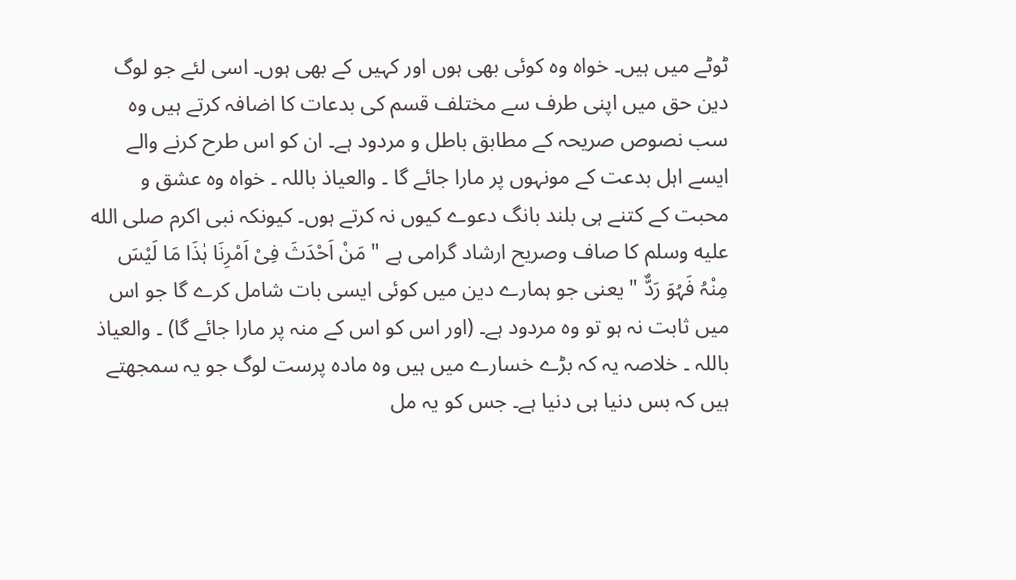ٹوٹے میں ہیں۔ خواہ وہ کوئی بھی ہوں اور کہیں کے بھی ہوں۔ اسی لئے جو لوگ دین حق میں اپنی طرف سے مختلف قسم کی بدعات کا اضافہ کرتے ہیں وہ سب نصوص صریحہ کے مطابق باطل و مردود ہے۔ ان کو اس طرح کرنے والے ایسے اہل بدعت کے مونہوں پر مارا جائے گا ۔ والعیاذ باللہ ۔ خواہ وہ عشق و محبت کے کتنے ہی بلند بانگ دعوے کیوں نہ کرتے ہوں۔ کیونکہ نبی اکرم صلى الله عليه وسلم کا صاف وصریح ارشاد گرامی ہے " مَنْ اَحْدَثَ فِیْ اَمْرِنَا ہٰذَا مَا لَیْسَ مِنْہُ فَہُوَ رَدٌّ " یعنی جو ہمارے دین میں کوئی ایسی بات شامل کرے گا جو اس میں ثابت نہ ہو تو وہ مردود ہے۔ (اور اس کو اس کے منہ پر مارا جائے گا) ۔ والعیاذ باللہ ۔ خلاصہ یہ کہ بڑے خسارے میں ہیں وہ مادہ پرست لوگ جو یہ سمجھتے ہیں کہ بس دنیا ہی دنیا ہے۔ جس کو یہ مل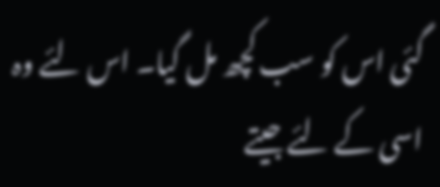گئی اس کو سب کچھ مل گیا۔ اس لئے وہ اسی کے لئے جیتے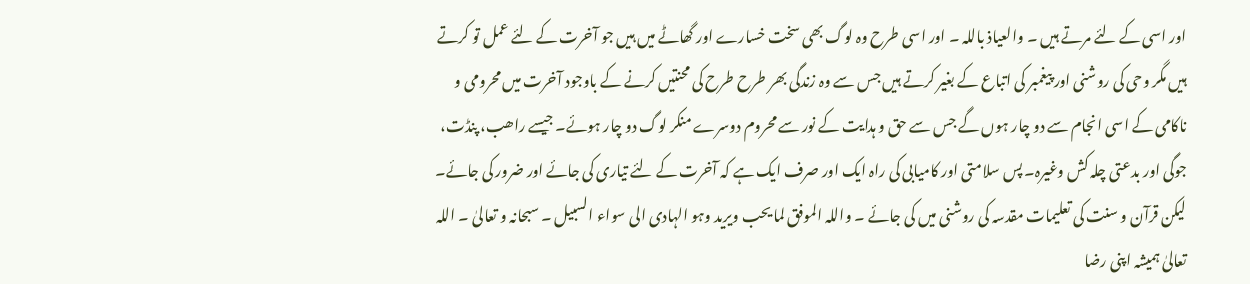اور اسی کے لئے مرتے ہیں ۔ والعیاذ باللہ ۔ اور اسی طرح وہ لوگ بھی سخت خسارے اور گھاٹے میں ہیں جو آخرت کے لئے عمل تو کرتے ہیں مگر وحی کی روشنی اور پیغمبر کی اتباع کے بغیر کرتے ہیں جس سے وہ زندگی بھر طرح طرح کی محنتیں کرنے کے باوجود آخرت میں محرومی و ناکامی کے اسی انجام سے دو چار ہوں گے جس سے حق و ہدایت کے نور سے محروم دوسرے منکر لوگ دو چار ہوئے۔ جیسے راھب، پنڈت، جوگی اور بدعتی چلہ کش وغیرہ۔ پس سلامتی اور کامیابی کی راہ ایک اور صرف ایک ہے کہ آخرت کے لئے تیاری کی جائے اور ضرور کی جائے۔ لیکن قرآن و سنت کی تعلیمات مقدسہ کی روشنی میں کی جائے ۔ واللہ الموفق لما یحب ویرید وہو الہادی الی سواء السبیل ۔ سبحانہ و تعالیٰ ۔ اللہ تعالیٰ ہمیشہ اپنی رضا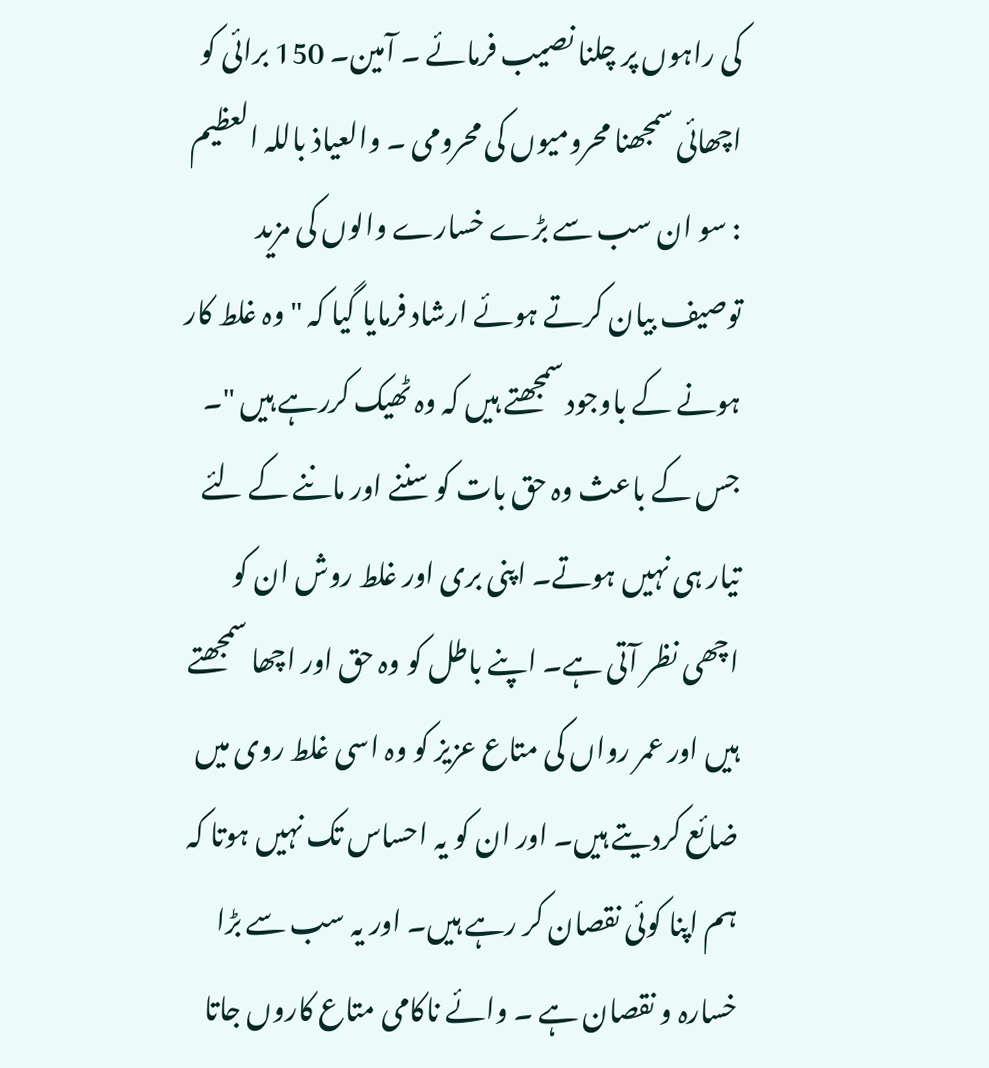کی راہوں پر چلنا نصیب فرمائے ۔ آمین۔ 150 برائی کو اچھائی سمجھنا محرومیوں کی محرومی ۔ والعیاذ باللہ العظیم : سو ان سب سے بڑے خسارے والوں کی مزید توصیف بیان کرتے ہوئے ارشاد فرمایا گیا کہ " وہ غلط کار ہونے کے باوجود سمجھتے ہیں کہ وہ ٹھیک کررہے ہیں "۔ جس کے باعث وہ حق بات کو سننے اور ماننے کے لئے تیار ہی نہیں ہوتے۔ اپنی بری اور غلط روش ان کو اچھی نظر آتی ہے۔ اپنے باطل کو وہ حق اور اچھا سمجھتے ہیں اور عمر رواں کی متاع عزیز کو وہ اسی غلط روی میں ضائع کردیتے ہیں۔ اور ان کو یہ احساس تک نہیں ہوتا کہ ہم اپنا کوئی نقصان کر رہے ہیں۔ اور یہ سب سے بڑا خسارہ و نقصان ہے ۔ وائے ناکامی متاع کاروں جاتا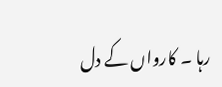رہا ۔ کارواں کے دل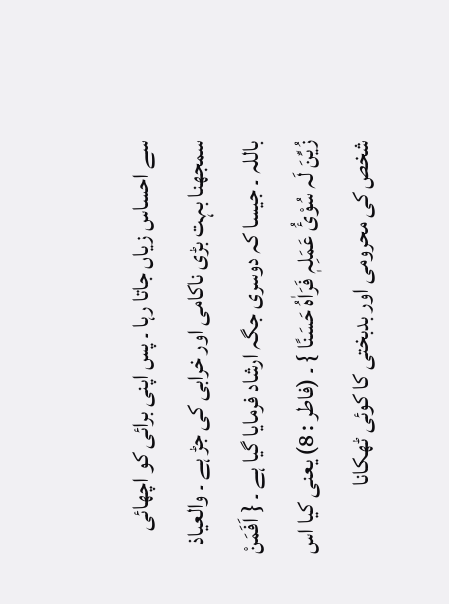سے احساس زیاں جاتا رہا ۔ پس اپنی برائی کو اچھائی سمجھنا بہت بڑی ناکامی اور خرابی کی جڑ ہے ۔ والعیاذ باللہ ۔ جیسا کہ دوسری جگہ ارشاد فرمایا گیا ہے ۔ { اَفَمَنْ زُیِّنَ لَہ سُوْئُ عَمَلِہٖ فَرَاٰہُ حَسَنًا } ۔ (فاطر : 8) یعنی کیا اس شخص کی محرومی اور بدبختی کا کوئی ٹھکانا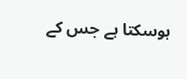ہوسکتا ہے جس کے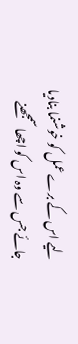لیے اس کے برے عمل کو خوشنما بنادیا جائے جس سے وہ اس کو اچھا سمجھنے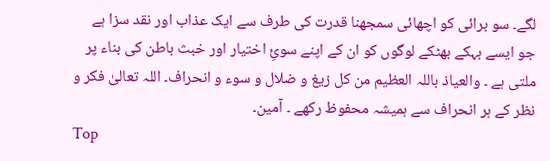لگے۔ سو برائی کو اچھائی سمجھنا قدرت کی طرف سے ایک عذاب اور نقد سزا ہے جو ایسے بہکے بھٹکے لوگوں کو ان کے اپنے سوئِ اختیار اور خبث باطن کی بناء پر ملتی ہے ۔ والعیاذ باللہ العظیم من کل زیغ و ضلال و سوء و انحراف۔ اللہ تعالیٰ فکر و نظر کے ہر انحراف سے ہمیشہ محفوظ رکھے ۔ آمین۔
Top